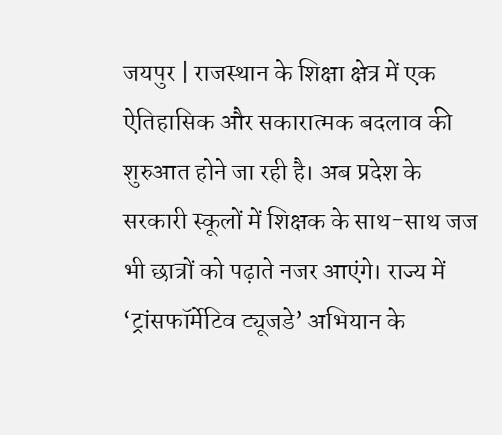जयपुर | राजस्थान के शिक्षा क्षेत्र में एक ऐतिहासिक और सकारात्मक बदलाव की शुरुआत होने जा रही है। अब प्रदेश के सरकारी स्कूलों में शिक्षक के साथ-साथ जज भी छात्रों को पढ़ाते नजर आएंगे। राज्य में ‘ट्रांसफॉर्मेटिव ट्यूजडे’ अभियान के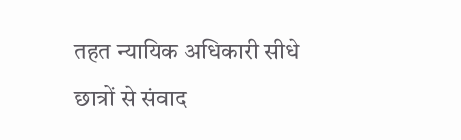तहत न्यायिक अधिकारी सीधे छात्रों से संवाद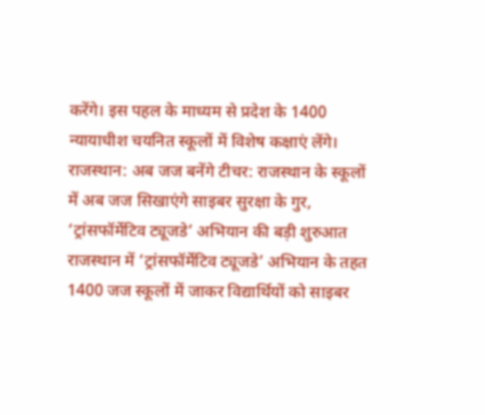करेंगे। इस पहल के माध्यम से प्रदेश के 1400 न्यायाधीश चयनित स्कूलों में विशेष कक्षाएं लेंगे।
राजस्थान: अब जज बनेंगे टीचर: राजस्थान के स्कूलों में अब जज सिखाएंगे साइबर सुरक्षा के गुर, ‘ट्रांसफॉर्मेटिव ट्यूजडे’ अभियान की बड़ी शुरुआत
राजस्थान में ‘ट्रांसफॉर्मेटिव ट्यूजडे’ अभियान के तहत 1400 जज स्कूलों में जाकर विद्यार्थियों को साइबर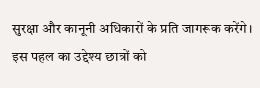सुरक्षा और कानूनी अधिकारों के प्रति जागरूक करेंगे। इस पहल का उद्देश्य छात्रों को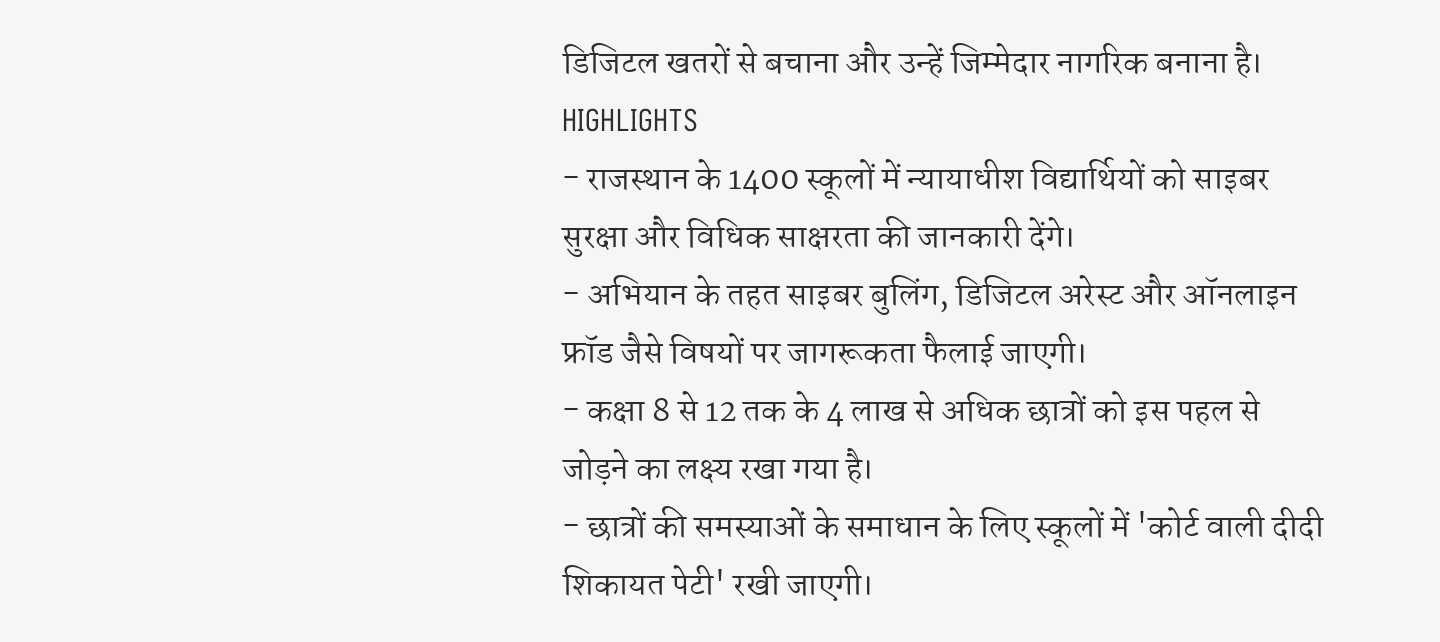डिजिटल खतरों से बचाना और उन्हें जिम्मेदार नागरिक बनाना है।
HIGHLIGHTS
- राजस्थान के 1400 स्कूलों में न्यायाधीश विद्यार्थियों को साइबर सुरक्षा और विधिक साक्षरता की जानकारी देंगे।
- अभियान के तहत साइबर बुलिंग, डिजिटल अरेस्ट और ऑनलाइन फ्रॉड जैसे विषयों पर जागरूकता फैलाई जाएगी।
- कक्षा 8 से 12 तक के 4 लाख से अधिक छात्रों को इस पहल से जोड़ने का लक्ष्य रखा गया है।
- छात्रों की समस्याओं के समाधान के लिए स्कूलों में 'कोर्ट वाली दीदी शिकायत पेटी' रखी जाएगी।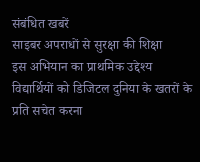संबंधित खबरें
साइबर अपराधों से सुरक्षा की शिक्षा
इस अभियान का प्राथमिक उद्देश्य विद्यार्थियों को डिजिटल दुनिया के खतरों के प्रति सचेत करना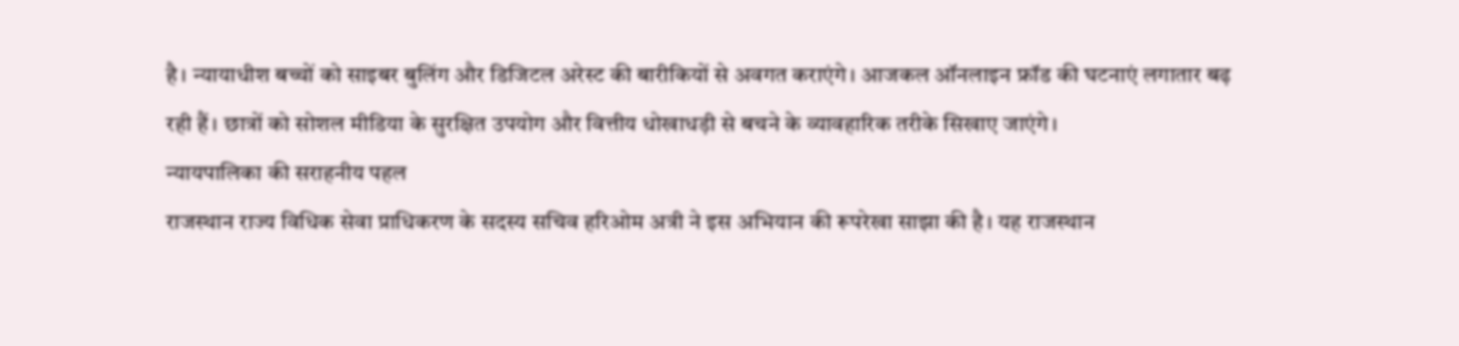है। न्यायाधीश बच्चों को साइबर बुलिंग और डिजिटल अरेस्ट की बारीकियों से अवगत कराएंगे। आजकल ऑनलाइन फ्रॉड की घटनाएं लगातार बढ़ रही हैं। छात्रों को सोशल मीडिया के सुरक्षित उपयोग और वित्तीय धोखाधड़ी से बचने के व्यावहारिक तरीके सिखाए जाएंगे।
न्यायपालिका की सराहनीय पहल
राजस्थान राज्य विधिक सेवा प्राधिकरण के सदस्य सचिव हरिओम अत्री ने इस अभियान की रूपरेखा साझा की है। यह राजस्थान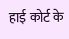हाई कोर्ट के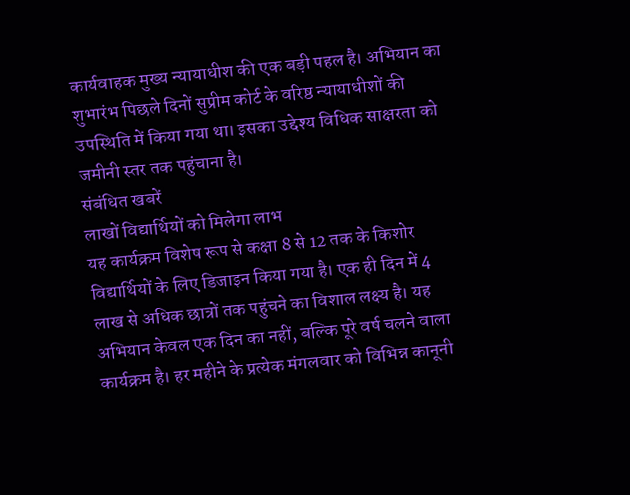कार्यवाहक मुख्य न्यायाधीश की एक बड़ी पहल है। अभियान का शुभारंभ पिछले दिनों सुप्रीम कोर्ट के वरिष्ठ न्यायाधीशों की उपस्थिति में किया गया था। इसका उद्देश्य विधिक साक्षरता को जमीनी स्तर तक पहुंचाना है।
संबंधित खबरें
लाखों विद्यार्थियों को मिलेगा लाभ
यह कार्यक्रम विशेष रूप से कक्षा 8 से 12 तक के किशोर विद्यार्थियों के लिए डिजाइन किया गया है। एक ही दिन में 4 लाख से अधिक छात्रों तक पहुंचने का विशाल लक्ष्य है। यह अभियान केवल एक दिन का नहीं, बल्कि पूरे वर्ष चलने वाला कार्यक्रम है। हर महीने के प्रत्येक मंगलवार को विभिन्न कानूनी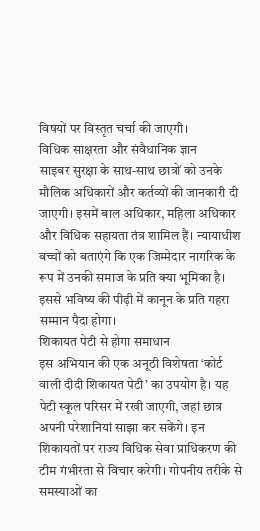विषयों पर विस्तृत चर्चा की जाएगी।
विधिक साक्षरता और संवैधानिक ज्ञान
साइबर सुरक्षा के साथ-साथ छात्रों को उनके मौलिक अधिकारों और कर्तव्यों की जानकारी दी जाएगी। इसमें बाल अधिकार, महिला अधिकार और विधिक सहायता तंत्र शामिल हैं। न्यायाधीश बच्चों को बताएंगे कि एक जिम्मेदार नागरिक के रूप में उनकी समाज के प्रति क्या भूमिका है। इससे भविष्य की पीढ़ी में कानून के प्रति गहरा सम्मान पैदा होगा।
शिकायत पेटी से होगा समाधान
इस अभियान की एक अनूठी विशेषता ‘कोर्ट वाली दीदी शिकायत पेटी’ का उपयोग है। यह पेटी स्कूल परिसर में रखी जाएगी, जहां छात्र अपनी परेशानियां साझा कर सकेंगे। इन शिकायतों पर राज्य विधिक सेवा प्राधिकरण की टीम गंभीरता से विचार करेगी। गोपनीय तरीके से समस्याओं का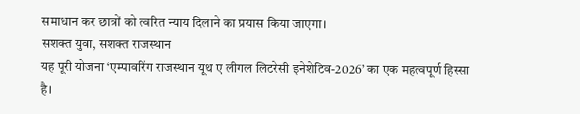समाधान कर छात्रों को त्वरित न्याय दिलाने का प्रयास किया जाएगा।
सशक्त युवा, सशक्त राजस्थान
यह पूरी योजना ‘एम्पावरिंग राजस्थान यूथ ए लीगल लिटरेसी इनेशेटिव-2026’ का एक महत्वपूर्ण हिस्सा है।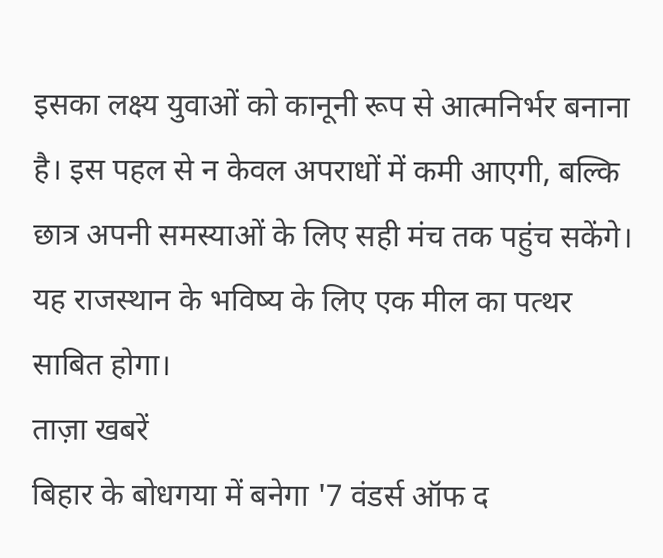इसका लक्ष्य युवाओं को कानूनी रूप से आत्मनिर्भर बनाना है। इस पहल से न केवल अपराधों में कमी आएगी, बल्कि छात्र अपनी समस्याओं के लिए सही मंच तक पहुंच सकेंगे। यह राजस्थान के भविष्य के लिए एक मील का पत्थर साबित होगा।
ताज़ा खबरें
बिहार के बोधगया में बनेगा '7 वंडर्स ऑफ द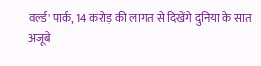वर्ल्ड' पार्क, 14 करोड़ की लागत से दिखेंगे दुनिया के सात अजूबे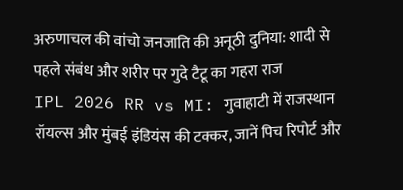अरुणाचल की वांचो जनजाति की अनूठी दुनिया: शादी से पहले संबंध और शरीर पर गुदे टैटू का गहरा राज
IPL 2026 RR vs MI: गुवाहाटी में राजस्थान रॉयल्स और मुंबई इंडियंस की टक्कर, जानें पिच रिपोर्ट और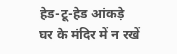हेड-टू-हेड आंकड़े
घर के मंदिर में न रखें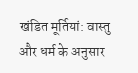खंडित मूर्तियां: वास्तु और धर्म के अनुसार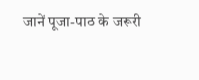जानें पूजा-पाठ के जरूरी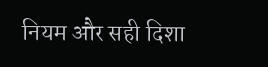नियम और सही दिशा